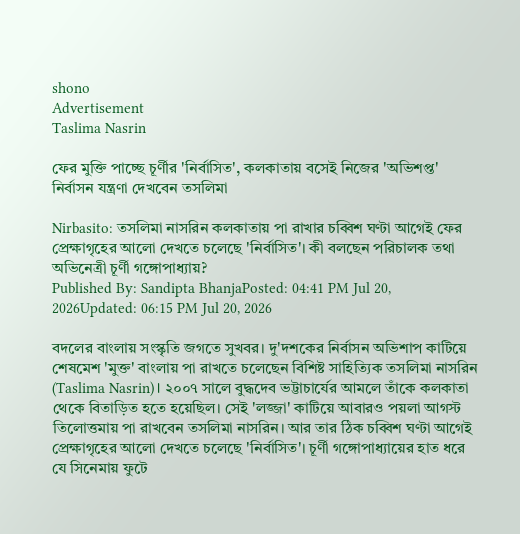shono
Advertisement
Taslima Nasrin

ফের মুক্তি পাচ্ছে চূর্ণীর 'নির্বাসিত', কলকাতায় বসেই নিজের 'অভিশপ্ত' নির্বাসন যন্ত্রণা দেখবেন তসলিমা

Nirbasito: তসলিমা নাসরিন কলকাতায় পা রাখার চব্বিশ ঘণ্টা আগেই ফের প্রেক্ষাগৃহের আলো দেখতে চলেছে 'নির্বাসিত'। কী বলছেন পরিচালক তথা অভিনেত্রী চূর্ণী গঙ্গোপাধ্যায়?
Published By: Sandipta BhanjaPosted: 04:41 PM Jul 20, 2026Updated: 06:15 PM Jul 20, 2026

বদলের বাংলায় সংস্কৃতি জগতে সুখবর। দু'দশকের নির্বাসন অভিশাপ কাটিয়ে শেষমেশ 'মুক্ত' বাংলায় পা রাখতে চলেছেন বিশিষ্ট সাহিত্যিক তসলিমা নাসরিন (Taslima Nasrin)। ২০০৭ সালে বুদ্ধদেব ভট্টাচার্যের আমলে তাঁকে কলকাতা থেকে বিতাড়িত হতে হয়েছিল। সেই 'লজ্জা' কাটিয়ে আবারও পয়লা আগস্ট তিলোত্তমায় পা রাখবেন তসলিমা নাসরিন। আর তার ঠিক চব্বিশ ঘণ্টা আগেই প্রেক্ষাগৃহের আলো দেখতে চলেছে 'নির্বাসিত'। চূর্ণী গঙ্গোপাধ্যায়ের হাত ধরে যে সিনেমায় ফুটে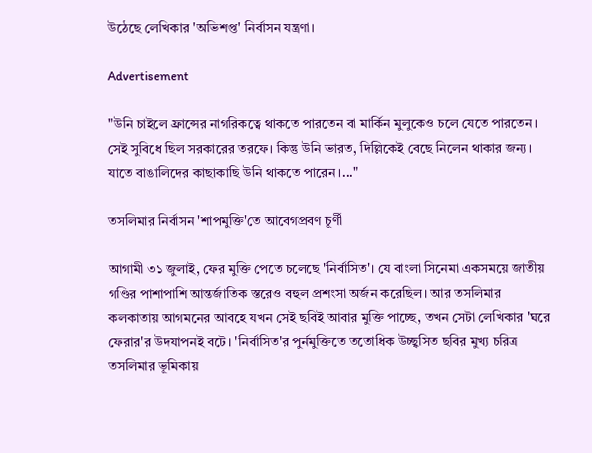উঠেছে লেখিকার 'অভিশপ্ত' নির্বাসন যন্ত্রণা।

Advertisement

"উনি চাইলে ফ্রান্সের নাগরিকত্বে থাকতে পারতেন বা মার্কিন মুলুকেও চলে যেতে পারতেন। সেই সুবিধে ছিল সরকারের তরফে। কিন্তু উনি ভারত, দিল্লিকেই বেছে নিলেন থাকার জন্য। যাতে বাঙালিদের কাছাকাছি উনি থাকতে পারেন।..."

তসলিমার নির্বাসন 'শাপমুক্তি'তে আবেগপ্রবণ চূর্ণী

আগামী ৩১ জুলাই, ফের মুক্তি পেতে চলেছে 'নির্বাসিত'। যে বাংলা সিনেমা একসময়ে জাতীয় গণ্ডির পাশাপাশি আন্তর্জাতিক স্তরেও বহুল প্রশংসা অর্জন করেছিল। আর তসলিমার কলকাতায় আগমনের আবহে যখন সেই ছবিই আবার মুক্তি পাচ্ছে, তখন সেটা লেখিকার 'ঘরে ফেরার'র উদযাপনই বটে। 'নির্বাসিত'র পুর্নমুক্তিতে ততোধিক উচ্ছ্বসিত ছবির মুখ্য চরিত্র তসলিমার ভূমিকায়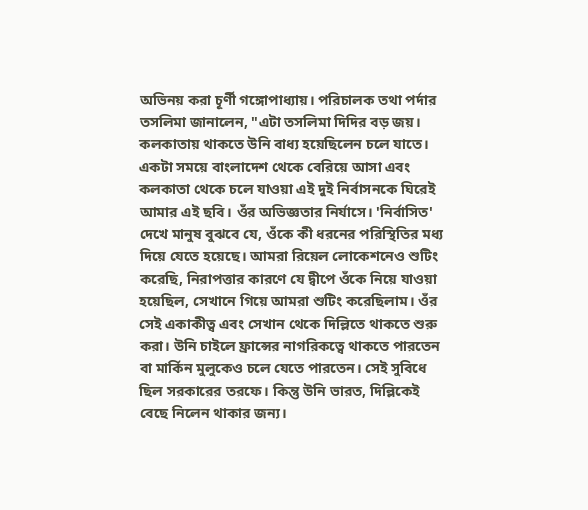অভিনয় করা চূর্ণী গঙ্গোপাধ্যায়। পরিচালক তথা পর্দার তসলিমা জানালেন, "এটা তসলিমা দিদির বড় জয়। কলকাতায় থাকতে উনি বাধ্য হয়েছিলেন চলে যাতে। একটা সময়ে বাংলাদেশ থেকে বেরিয়ে আসা এবং কলকাতা থেকে চলে যাওয়া এই দুই নির্বাসনকে ঘিরেই আমার এই ছবি। ওঁর অভিজ্ঞতার নির্যাসে। 'নির্বাসিত' দেখে মানুষ বুঝবে যে, ওঁকে কী ধরনের পরিস্থিতির মধ্য দিয়ে যেতে হয়েছে। আমরা রিয়েল লোকেশনেও শুটিং করেছি, নিরাপত্তার কারণে যে দ্বীপে ওঁকে নিয়ে যাওয়া হয়েছিল, সেখানে গিয়ে আমরা শুটিং করেছিলাম। ওঁর সেই একাকীত্ব এবং সেখান থেকে দিল্লিতে থাকতে শুরু করা। উনি চাইলে ফ্রান্সের নাগরিকত্বে থাকতে পারতেন বা মার্কিন মুলুকেও চলে যেতে পারতেন। সেই সুবিধে ছিল সরকারের তরফে। কিন্তু উনি ভারত, দিল্লিকেই বেছে নিলেন থাকার জন্য।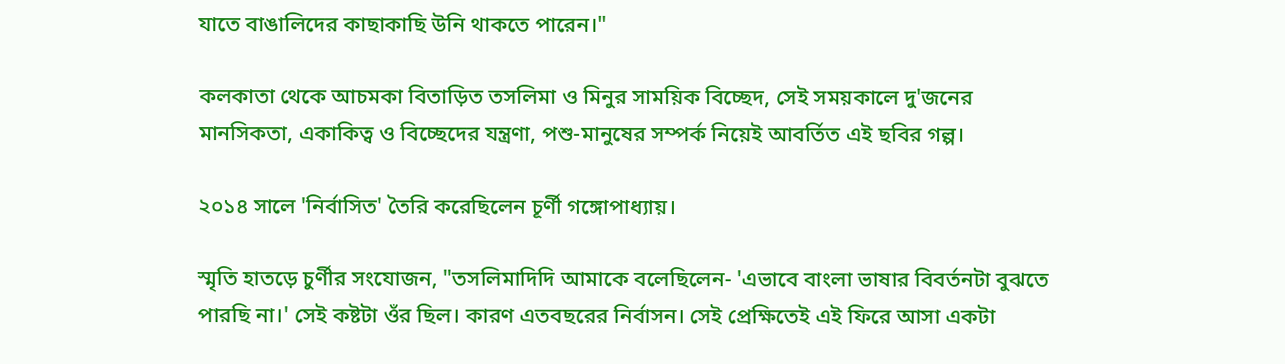যাতে বাঙালিদের কাছাকাছি উনি থাকতে পারেন।"

কলকাতা থেকে আচমকা বিতাড়িত তসলিমা ও মিনুর সাময়িক বিচ্ছেদ, সেই সময়কালে দু'জনের মানসিকতা, একাকিত্ব ও বিচ্ছেদের যন্ত্রণা, পশু-মানুষের সম্পর্ক নিয়েই আবর্তিত এই ছবির গল্প।

২০১৪ সালে 'নির্বাসিত' তৈরি করেছিলেন চূর্ণী গঙ্গোপাধ্যায়।

স্মৃতি হাতড়ে চুর্ণীর সংযোজন, "তসলিমাদিদি আমাকে বলেছিলেন- 'এভাবে বাংলা ভাষার বিবর্তনটা বুঝতে পারছি না।' সেই কষ্টটা ওঁর ছিল। কারণ এতবছরের নির্বাসন। সেই প্রেক্ষিতেই এই ফিরে আসা একটা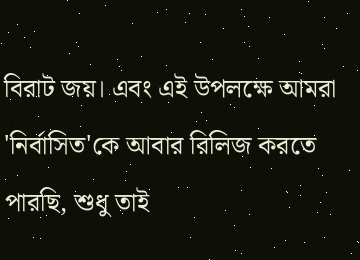বিরাট জয়। এবং এই উপলক্ষে আমরা 'নির্বাসিত'কে আবার রিলিজ করতে পারছি, শুধু তাই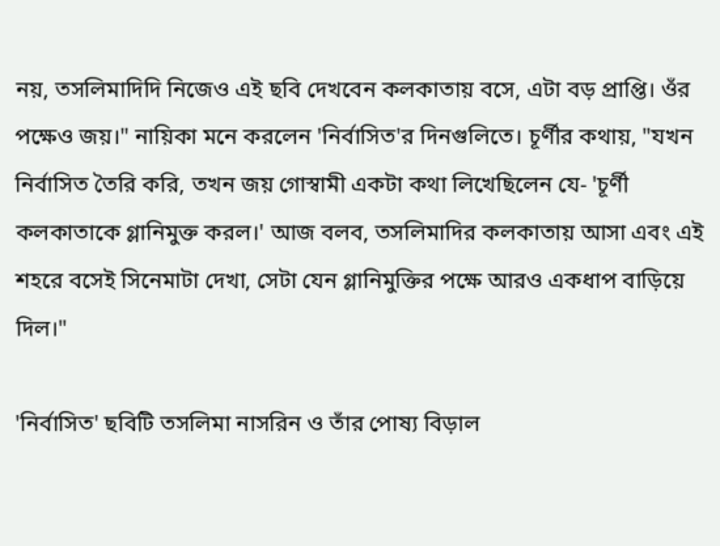নয়, তসলিমাদিদি নিজেও এই ছবি দেখবেন কলকাতায় বসে, এটা বড় প্রাপ্তি। ওঁর পক্ষেও জয়।" নায়িকা মনে করলেন 'নির্বাসিত'র দিনগুলিতে। চূর্ণীর কথায়, "যখন নির্বাসিত তৈরি করি, তখন জয় গোস্বামী একটা কথা লিখেছিলেন যে- 'চূর্ণী কলকাতাকে গ্লানিমুক্ত করল।' আজ বলব, তসলিমাদির কলকাতায় আসা এবং এই শহরে বসেই সিনেমাটা দেখা, সেটা যেন গ্লানিমুক্তির পক্ষে আরও একধাপ বাড়িয়ে দিল।"

'নির্বাসিত' ছবিটি তসলিমা নাসরিন ও তাঁর পোষ্য বিড়াল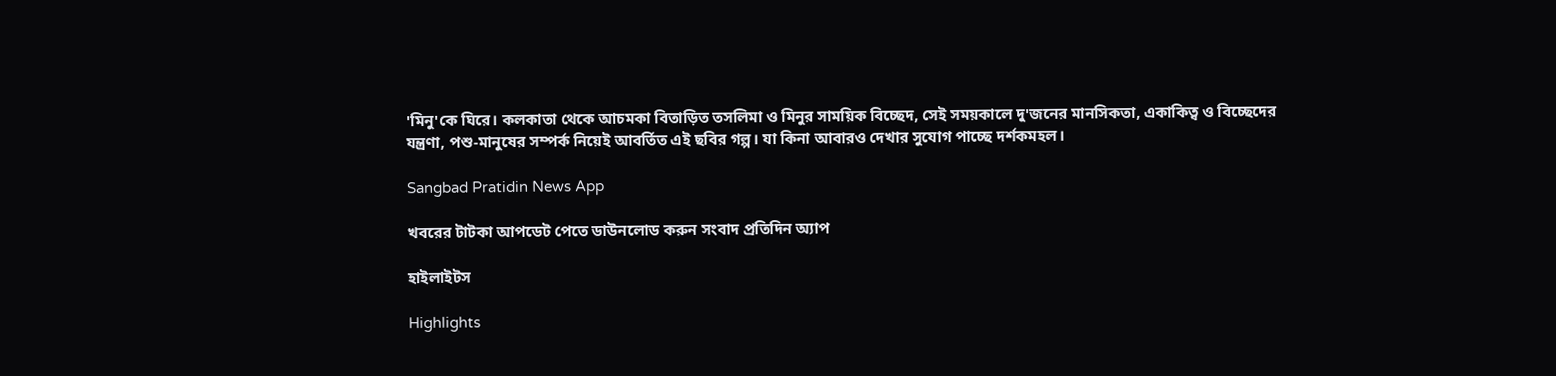'মিনু'কে ঘিরে। কলকাতা থেকে আচমকা বিতাড়িত তসলিমা ও মিনুর সাময়িক বিচ্ছেদ, সেই সময়কালে দু'জনের মানসিকতা, একাকিত্ব ও বিচ্ছেদের যন্ত্রণা, পশু-মানুষের সম্পর্ক নিয়েই আবর্তিত এই ছবির গল্প। যা কিনা আবারও দেখার সুযোগ পাচ্ছে দর্শকমহল।

Sangbad Pratidin News App

খবরের টাটকা আপডেট পেতে ডাউনলোড করুন সংবাদ প্রতিদিন অ্যাপ

হাইলাইটস

Highlights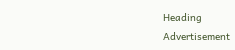Heading
Advertisement